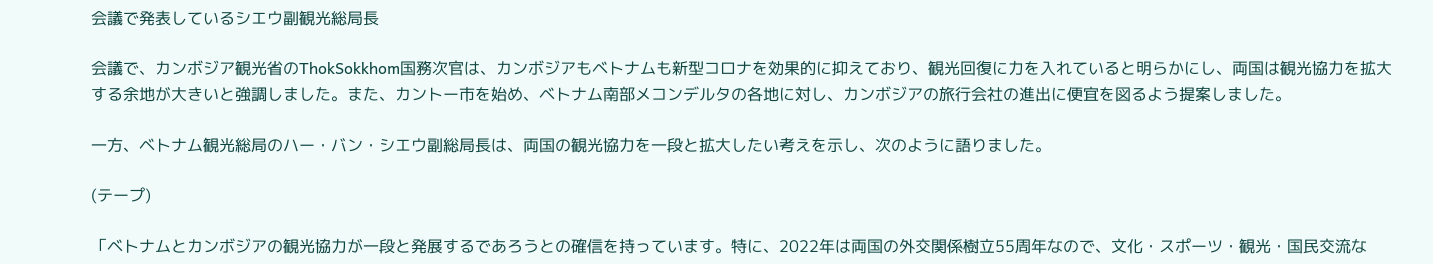会議で発表しているシエウ副観光総局長

会議で、カンボジア観光省のThokSokkhom国務次官は、カンボジアもベトナムも新型コロナを効果的に抑えており、観光回復に力を入れていると明らかにし、両国は観光協力を拡大する余地が大きいと強調しました。また、カントー市を始め、ベトナム南部メコンデルタの各地に対し、カンボジアの旅行会社の進出に便宜を図るよう提案しました。

一方、ベトナム観光総局のハー・バン・シエウ副総局長は、両国の観光協力を一段と拡大したい考えを示し、次のように語りました。

(テープ)

「ベトナムとカンボジアの観光協力が一段と発展するであろうとの確信を持っています。特に、2022年は両国の外交関係樹立55周年なので、文化・スポーツ・観光・国民交流な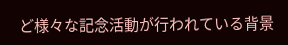ど様々な記念活動が行われている背景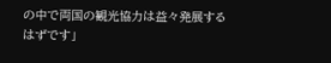の中で両国の観光協力は益々発展するはずです」